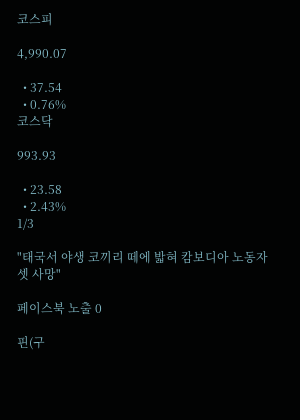코스피

4,990.07

  • 37.54
  • 0.76%
코스닥

993.93

  • 23.58
  • 2.43%
1/3

"태국서 야생 코끼리 떼에 밟혀 캄보디아 노동자 셋 사망"

페이스북 노출 0

핀(구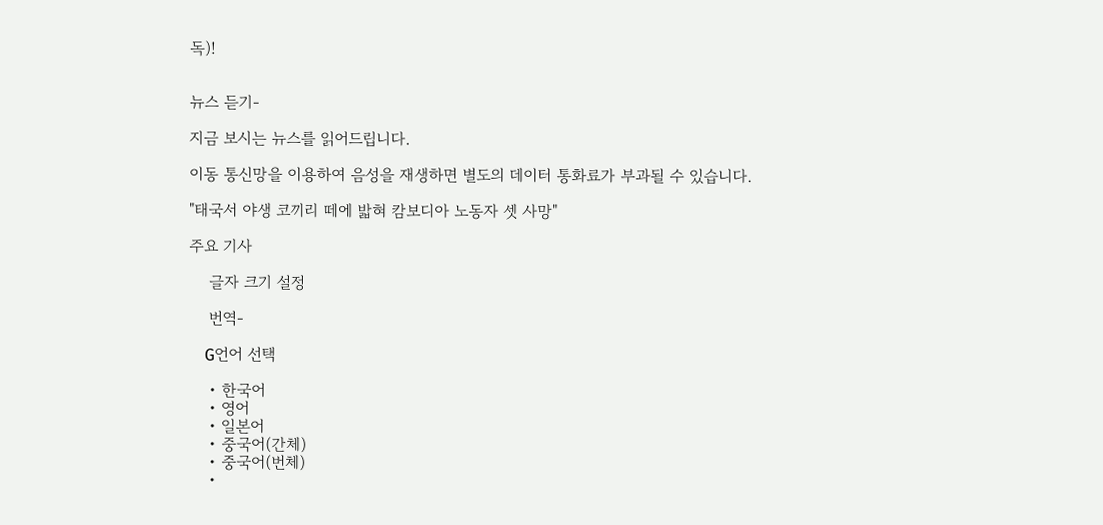독)!


뉴스 듣기-

지금 보시는 뉴스를 읽어드립니다.

이동 통신망을 이용하여 음성을 재생하면 별도의 데이터 통화료가 부과될 수 있습니다.

"태국서 야생 코끼리 떼에 밟혀 캄보디아 노동자 셋 사망"

주요 기사

    글자 크기 설정

    번역-

    G언어 선택

    • 한국어
    • 영어
    • 일본어
    • 중국어(간체)
    • 중국어(번체)
    •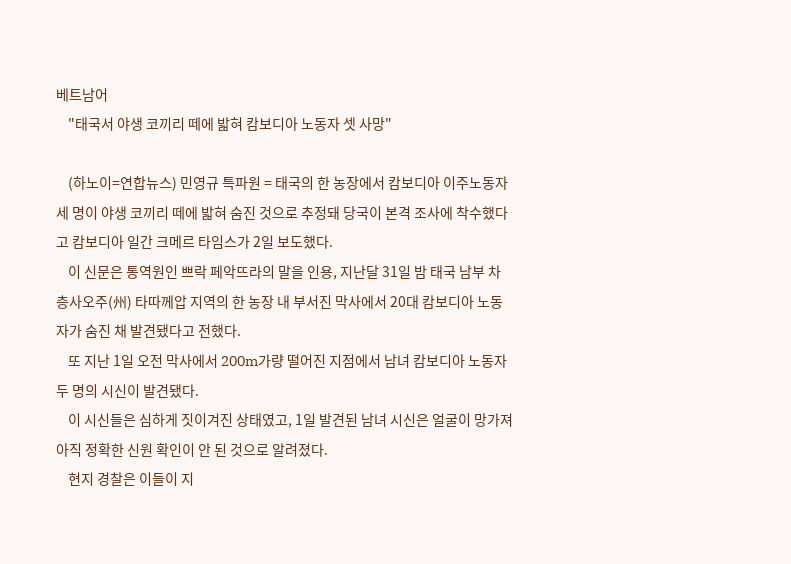베트남어
    "태국서 야생 코끼리 떼에 밟혀 캄보디아 노동자 셋 사망"

    (하노이=연합뉴스) 민영규 특파원 = 태국의 한 농장에서 캄보디아 이주노동자 세 명이 야생 코끼리 떼에 밟혀 숨진 것으로 추정돼 당국이 본격 조사에 착수했다고 캄보디아 일간 크메르 타임스가 2일 보도했다.
    이 신문은 통역원인 쁘락 페악뜨라의 말을 인용, 지난달 31일 밤 태국 남부 차층사오주(州) 타따께압 지역의 한 농장 내 부서진 막사에서 20대 캄보디아 노동자가 숨진 채 발견됐다고 전했다.
    또 지난 1일 오전 막사에서 200m가량 떨어진 지점에서 남녀 캄보디아 노동자 두 명의 시신이 발견됐다.
    이 시신들은 심하게 짓이겨진 상태였고, 1일 발견된 남녀 시신은 얼굴이 망가져 아직 정확한 신원 확인이 안 된 것으로 알려졌다.
    현지 경찰은 이들이 지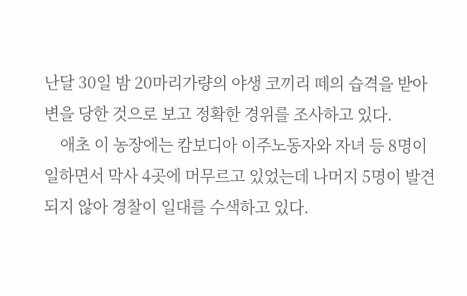난달 30일 밤 20마리가량의 야생 코끼리 떼의 습격을 받아 변을 당한 것으로 보고 정확한 경위를 조사하고 있다.
    애초 이 농장에는 캄보디아 이주노동자와 자녀 등 8명이 일하면서 막사 4곳에 머무르고 있었는데 나머지 5명이 발견되지 않아 경찰이 일대를 수색하고 있다.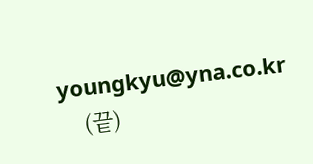youngkyu@yna.co.kr
    (끝)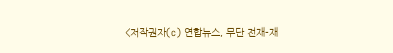<저작권자(c) 연합뉴스, 무단 전재-재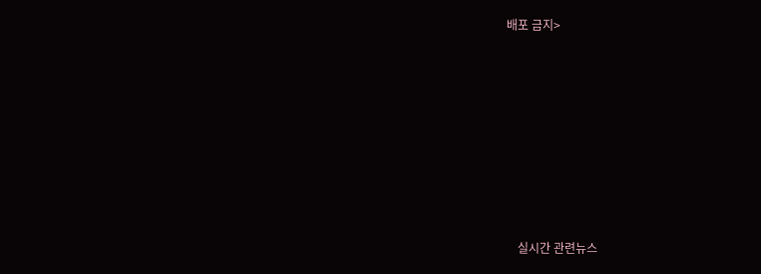배포 금지>








    실시간 관련뉴스